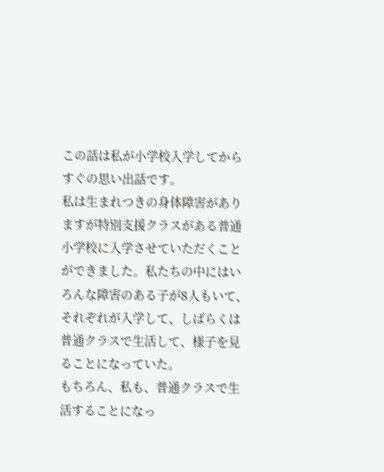この話は私が小学校入学してからすぐの思い出話です。
私は生まれつきの身体障害がありますが特別支援クラスがある普通小学校に入学させていただくことができました。私たちの中にはいろんな障害のある子が8人もいて、それぞれが入学して、しばらくは普通クラスで生活して、様子を見ることになっていた。
もちろん、私も、普通クラスで生活することになっ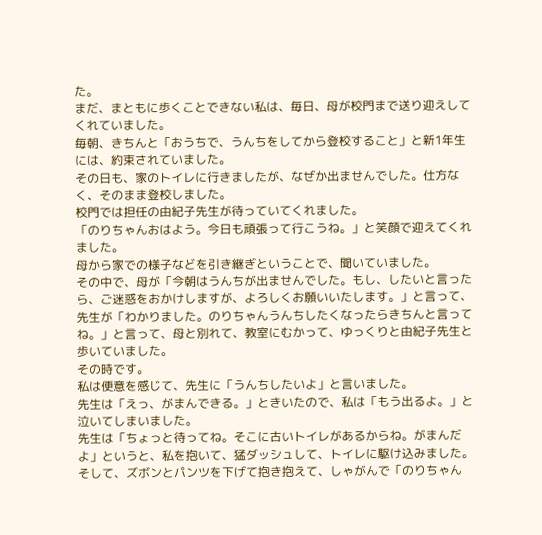た。
まだ、まともに歩くことできない私は、毎日、母が校門まで送り迎えしてくれていました。
毎朝、きちんと「おうちで、うんちをしてから登校すること」と新1年生には、約束されていました。
その日も、家のトイレに行きましたが、なぜか出ませんでした。仕方なく、そのまま登校しました。
校門では担任の由紀子先生が待っていてくれました。
「のりちゃんおはよう。今日も頑張って行こうね。」と笑顔で迎えてくれました。
母から家での様子などを引き継ぎということで、聞いていました。
その中で、母が「今朝はうんちが出ませんでした。もし、したいと言ったら、ご迷惑をおかけしますが、よろしくお願いいたします。」と言って、先生が「わかりました。のりちゃんうんちしたくなったらきちんと言ってね。」と言って、母と別れて、教室にむかって、ゆっくりと由紀子先生と歩いていました。
その時です。
私は便意を感じて、先生に「うんちしたいよ」と言いました。
先生は「えっ、がまんできる。」ときいたので、私は「もう出るよ。」と泣いてしまいました。
先生は「ちょっと待ってね。そこに古いトイレがあるからね。がまんだよ」というと、私を抱いて、猛ダッシュして、トイレに駆け込みました。
そして、ズボンとパンツを下げて抱き抱えて、しゃがんで「のりちゃん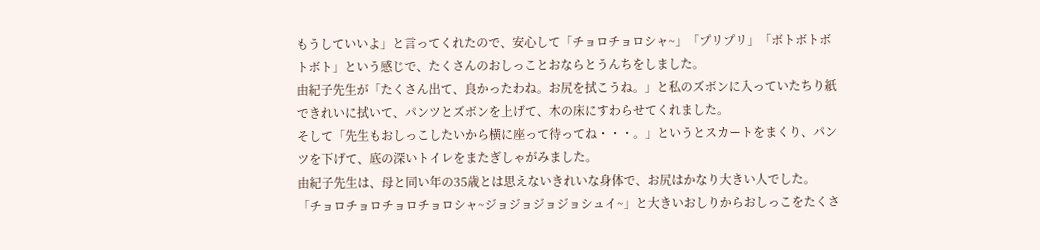もうしていいよ」と言ってくれたので、安心して「チョロチョロシャ~」「プリプリ」「ボトボトボトボト」という感じで、たくさんのおしっことおならとうんちをしました。
由紀子先生が「たくさん出て、良かったわね。お尻を拭こうね。」と私のズボンに入っていたちり紙できれいに拭いて、パンツとズボンを上げて、木の床にすわらせてくれました。
そして「先生もおしっこしたいから横に座って待ってね・・・。」というとスカートをまくり、パンツを下げて、底の深いトイレをまたぎしゃがみました。
由紀子先生は、母と同い年の35歳とは思えないきれいな身体で、お尻はかなり大きい人でした。
「チョロチョロチョロチョロシャ~ジョジョジョジョシュイ~」と大きいおしりからおしっこをたくさ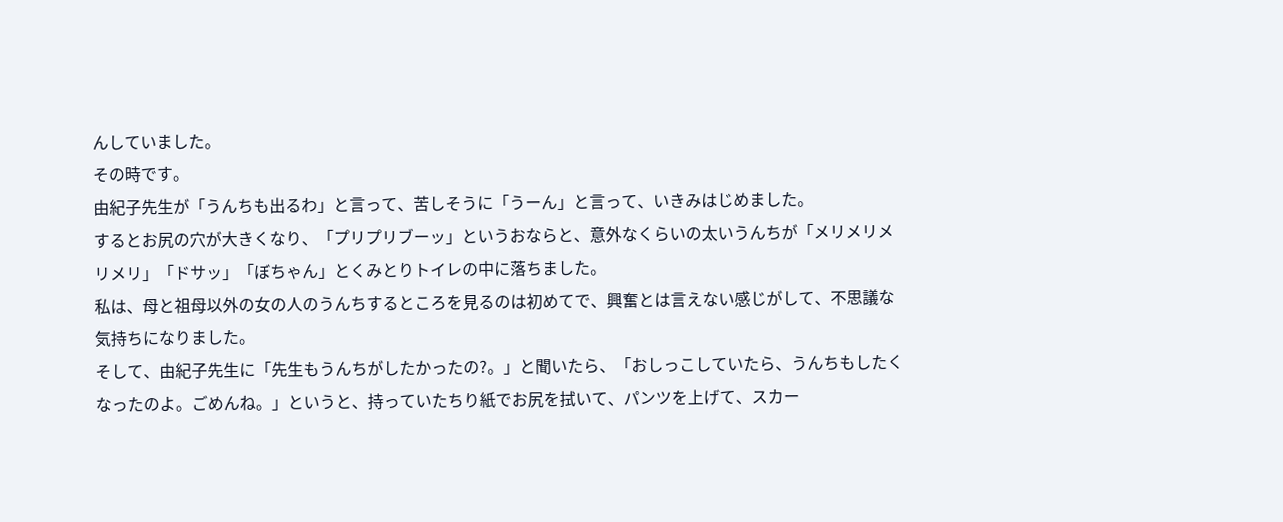んしていました。
その時です。
由紀子先生が「うんちも出るわ」と言って、苦しそうに「うーん」と言って、いきみはじめました。
するとお尻の穴が大きくなり、「プリプリブーッ」というおならと、意外なくらいの太いうんちが「メリメリメリメリ」「ドサッ」「ぼちゃん」とくみとりトイレの中に落ちました。
私は、母と祖母以外の女の人のうんちするところを見るのは初めてで、興奮とは言えない感じがして、不思議な気持ちになりました。
そして、由紀子先生に「先生もうんちがしたかったの?。」と聞いたら、「おしっこしていたら、うんちもしたくなったのよ。ごめんね。」というと、持っていたちり紙でお尻を拭いて、パンツを上げて、スカー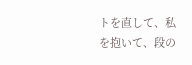トを直して、私を抱いて、段の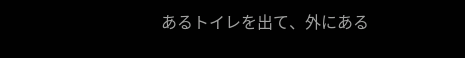あるトイレを出て、外にある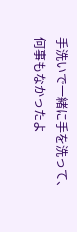手洗いで一緒に手を洗って、何事もなかったよ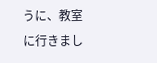うに、教室に行きまし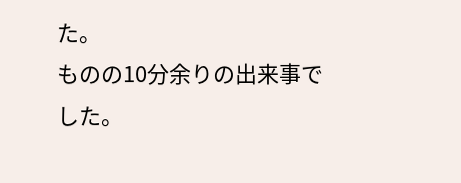た。
ものの10分余りの出来事でした。